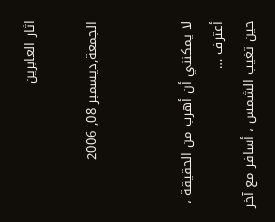اثار العابرين

الجمعة,ديسمبر 08, 2006


لا يمكنني أن أهرب من الحقيقة ، أعترف …
حين تغيب الشمس ، أسافر مع آخر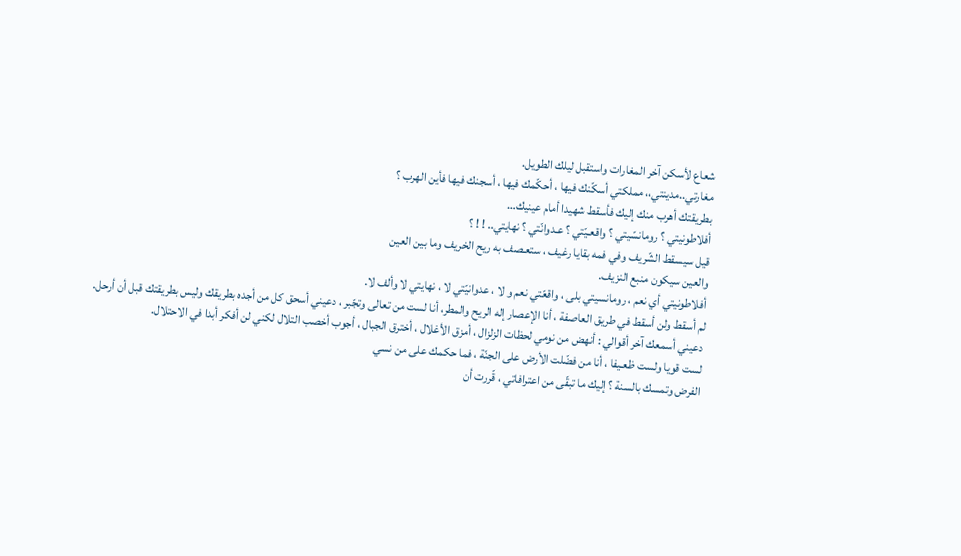شعاع لأسكن آخر المغارات واستقبل ليلك الطويل.
مغارتي..مدينتي،، مملكتي أسكّنك فيها ، أحكّمك فيها ، أسجنك فيها فأين الهرب ؟
بطريقتك أهرب منك إليك فأسقط شهيدا أمام عينيك…
أفلاطونيتي ؟ رومانسّيتي ؟ واقعـيّتي ؟ عـدوانّتي ؟ نهايتي.. ! ! ؟
قيل سيسقط الشّريف وفي فمه بقايا رغيف ، ستعـصف به ريح الخريف وما بين العين
والعين سيكون منبع النزيف.
أفلاطونيتي أي نعم ، رومانسيتي بلى ، واقعّتي نعم و لا ، عدوانيّتي لا ، نهايتي لا وألف لا.
لم أسقط ولن أسقط في طريق العاصفة ، أنا الإعصار إله الريح والمطر، أنا لست من تعالى وتجّبر ، دعيني أسحق كل من أجده بطريقك وليس بطريقتك قبل أن أرحل.
دعيني أسمعك آخر أقوالي : أنهض من نومي لحظات الزلزال ، أمزق الأغلال ، أخترق الجبال ، أجوب أخصب التلال لكني لن أفكر أبدا في الاحتلال.
لست قويا ولست ظعـيفا ، أنا من فضّلت الأرض على الجنّة ، فما حكمك على من نسي
الفرض وتمسك بالسنة ؟ إليك ما تبقّى من اعترافاتي ، قّررت أن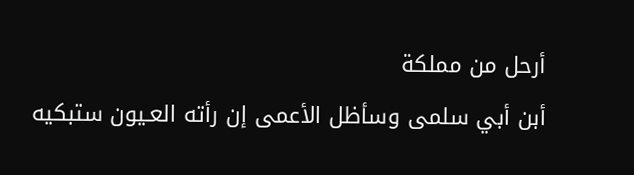أرحل من مملكة
أبن أبي سلمى وسأظل الأعمى إن رأته العـيون ستبكيه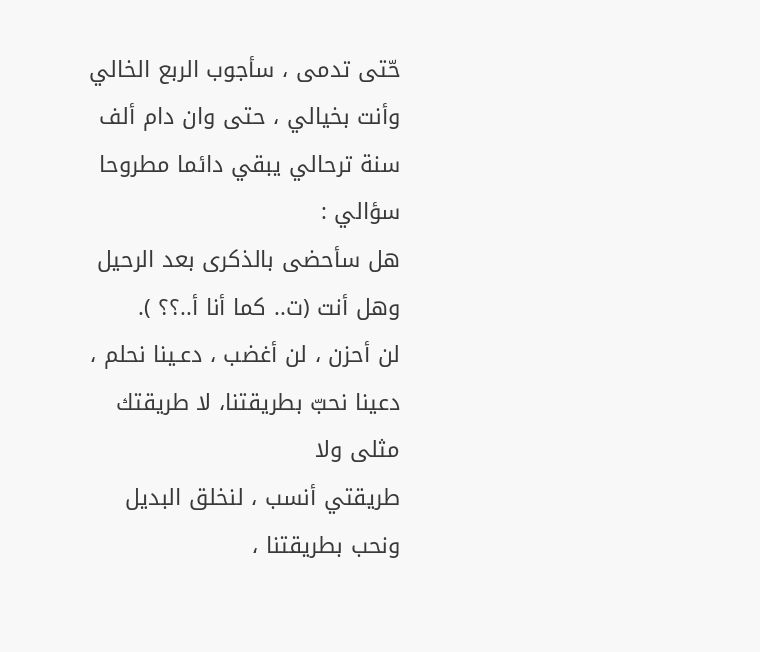حّتى تدمى ، سأجوب الربع الخالي وأنت بخيالي ، حتى وان دام ألف سنة ترحالي يبقي دائما مطروحا سؤالي :
هل سأحضى بالذكرى بعد الرحيل وهل أنت (ت.. كما أنا أ..؟؟ ).
لن أحزن ، لن أغضب ، دعـينا نحلم ، دعينا نحبّ بطريقتنا، لا طريقتك مثلى ولا
طريقتي أنسب ، لنخلق البديل ونحب بطريقتنا ،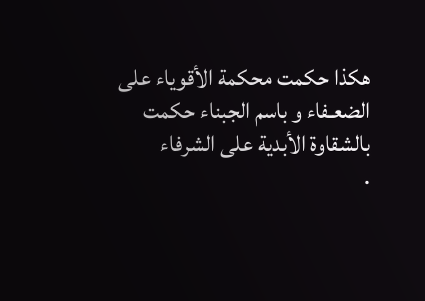هكذا حكمت محكمة الأقوياء على
الضعـفاء و باسم الجبناء حكمت بالشقاوة الأبدية على الشرفاء
.